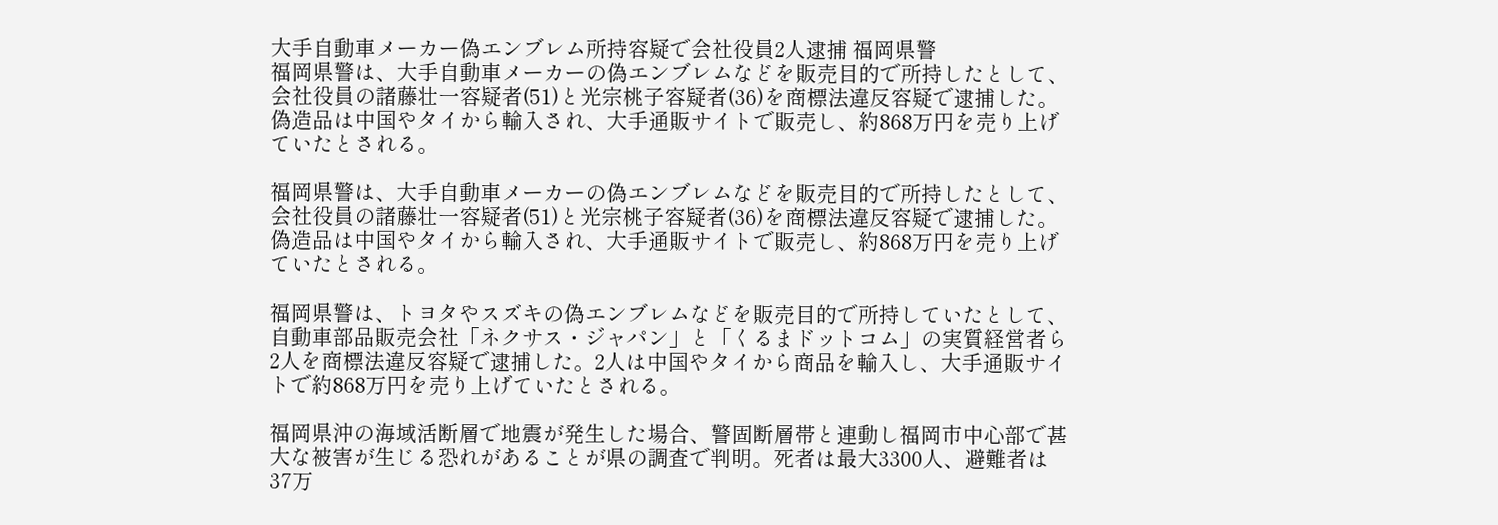大手自動車メーカー偽エンブレム所持容疑で会社役員2人逮捕 福岡県警
福岡県警は、大手自動車メーカーの偽エンブレムなどを販売目的で所持したとして、会社役員の諸藤壮一容疑者(51)と光宗桃子容疑者(36)を商標法違反容疑で逮捕した。偽造品は中国やタイから輸入され、大手通販サイトで販売し、約868万円を売り上げていたとされる。

福岡県警は、大手自動車メーカーの偽エンブレムなどを販売目的で所持したとして、会社役員の諸藤壮一容疑者(51)と光宗桃子容疑者(36)を商標法違反容疑で逮捕した。偽造品は中国やタイから輸入され、大手通販サイトで販売し、約868万円を売り上げていたとされる。

福岡県警は、トヨタやスズキの偽エンブレムなどを販売目的で所持していたとして、自動車部品販売会社「ネクサス・ジャパン」と「くるまドットコム」の実質経営者ら2人を商標法違反容疑で逮捕した。2人は中国やタイから商品を輸入し、大手通販サイトで約868万円を売り上げていたとされる。

福岡県沖の海域活断層で地震が発生した場合、警固断層帯と連動し福岡市中心部で甚大な被害が生じる恐れがあることが県の調査で判明。死者は最大3300人、避難者は37万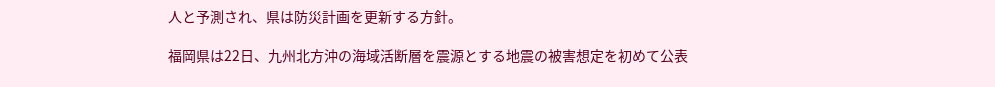人と予測され、県は防災計画を更新する方針。

福岡県は22日、九州北方沖の海域活断層を震源とする地震の被害想定を初めて公表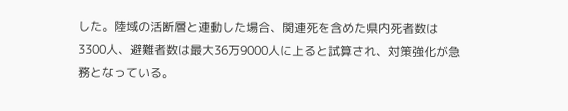した。陸域の活断層と連動した場合、関連死を含めた県内死者数は3300人、避難者数は最大36万9000人に上ると試算され、対策強化が急務となっている。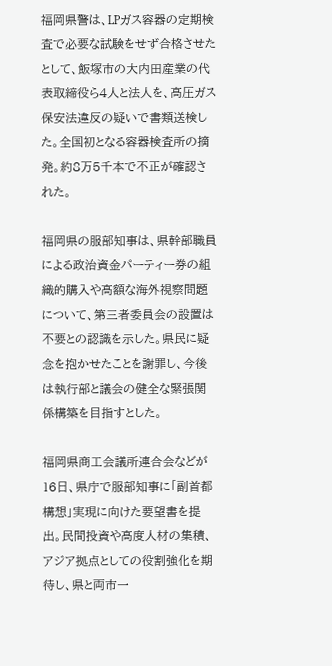福岡県警は、LPガス容器の定期検査で必要な試験をせず合格させたとして、飯塚市の大内田産業の代表取締役ら4人と法人を、高圧ガス保安法違反の疑いで書類送検した。全国初となる容器検査所の摘発。約8万5千本で不正が確認された。

福岡県の服部知事は、県幹部職員による政治資金パーティー券の組織的購入や高額な海外視察問題について、第三者委員会の設置は不要との認識を示した。県民に疑念を抱かせたことを謝罪し、今後は執行部と議会の健全な緊張関係構築を目指すとした。

福岡県商工会議所連合会などが16日、県庁で服部知事に「副首都構想」実現に向けた要望書を提出。民間投資や高度人材の集積、アジア拠点としての役割強化を期待し、県と両市一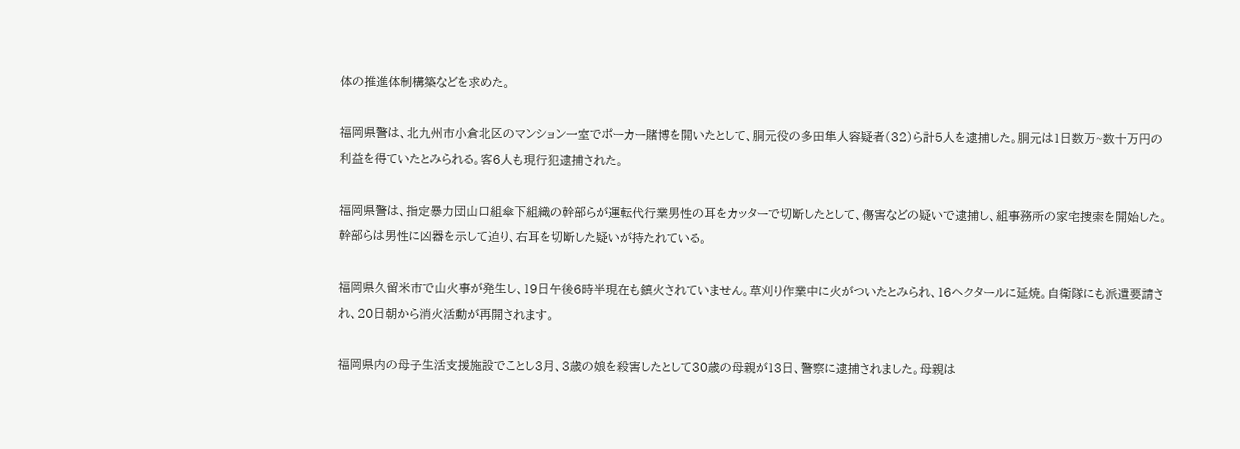体の推進体制構築などを求めた。

福岡県警は、北九州市小倉北区のマンション一室でポーカー賭博を開いたとして、胴元役の多田隼人容疑者(32)ら計5人を逮捕した。胴元は1日数万~数十万円の利益を得ていたとみられる。客6人も現行犯逮捕された。

福岡県警は、指定暴力団山口組傘下組織の幹部らが運転代行業男性の耳をカッターで切断したとして、傷害などの疑いで逮捕し、組事務所の家宅捜索を開始した。幹部らは男性に凶器を示して迫り、右耳を切断した疑いが持たれている。

福岡県久留米市で山火事が発生し、19日午後6時半現在も鎮火されていません。草刈り作業中に火がついたとみられ、16ヘクタールに延焼。自衛隊にも派遣要請され、20日朝から消火活動が再開されます。

福岡県内の母子生活支援施設でことし3月、3歳の娘を殺害したとして30歳の母親が13日、警察に逮捕されました。母親は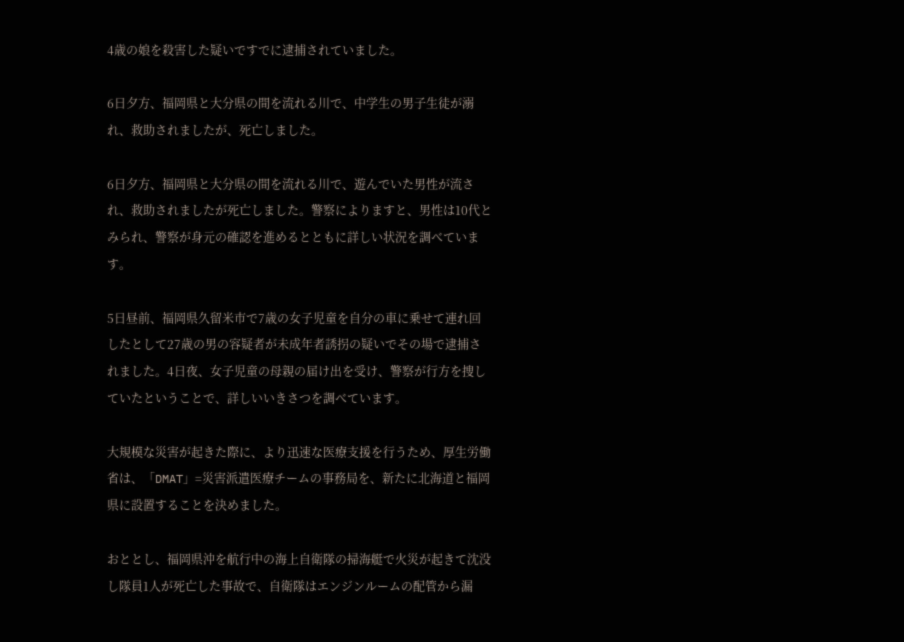4歳の娘を殺害した疑いですでに逮捕されていました。

6日夕方、福岡県と大分県の間を流れる川で、中学生の男子生徒が溺れ、救助されましたが、死亡しました。

6日夕方、福岡県と大分県の間を流れる川で、遊んでいた男性が流され、救助されましたが死亡しました。警察によりますと、男性は10代とみられ、警察が身元の確認を進めるとともに詳しい状況を調べています。

5日昼前、福岡県久留米市で7歳の女子児童を自分の車に乗せて連れ回したとして27歳の男の容疑者が未成年者誘拐の疑いでその場で逮捕されました。4日夜、女子児童の母親の届け出を受け、警察が行方を捜していたということで、詳しいいきさつを調べています。

大規模な災害が起きた際に、より迅速な医療支援を行うため、厚生労働省は、「DMAT」=災害派遣医療チームの事務局を、新たに北海道と福岡県に設置することを決めました。

おととし、福岡県沖を航行中の海上自衛隊の掃海艇で火災が起きて沈没し隊員1人が死亡した事故で、自衛隊はエンジンルームの配管から漏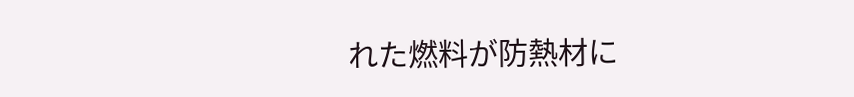れた燃料が防熱材に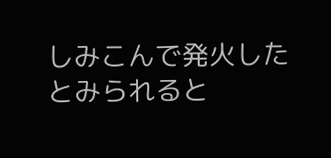しみこんで発火したとみられると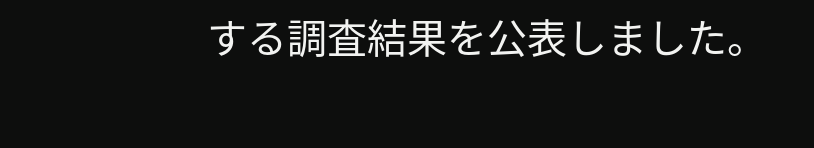する調査結果を公表しました。